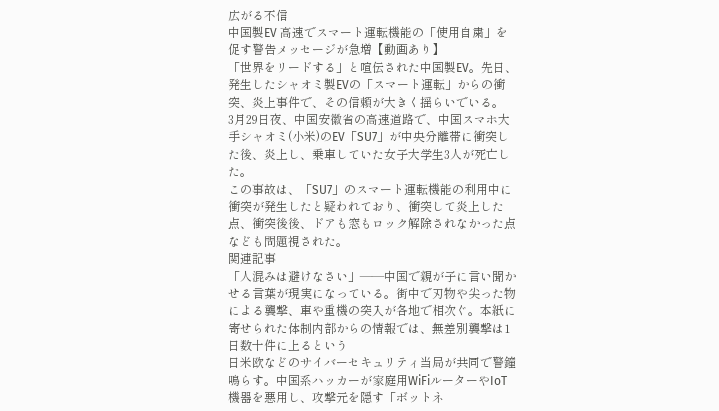広がる不信
中国製EV 高速でスマート運転機能の「使用自粛」を促す警告メッセージが急増【動画あり】
「世界をリードする」と喧伝された中国製EV。先日、発生したシャオミ製EVの「スマート運転」からの衝突、炎上事件で、その信頼が大きく揺らいでいる。
3月29日夜、中国安徽省の高速道路で、中国スマホ大手シャオミ(小米)のEV「SU7」が中央分離帯に衝突した後、炎上し、乗車していた女子大学生3人が死亡した。
この事故は、「SU7」のスマート運転機能の利用中に衝突が発生したと疑われており、衝突して炎上した点、衝突後後、ドアも窓もロック解除されなかった点なども問題視された。
関連記事
「人混みは避けなさい」――中国で親が子に言い聞かせる言葉が現実になっている。街中で刃物や尖った物による襲撃、車や重機の突入が各地で相次ぐ。本紙に寄せられた体制内部からの情報では、無差別襲撃は1日数十件に上るという
日米欧などのサイバーセキュリティ当局が共同で警鐘鳴らす。中国系ハッカーが家庭用WiFiルーターやIoT機器を悪用し、攻撃元を隠す「ボットネ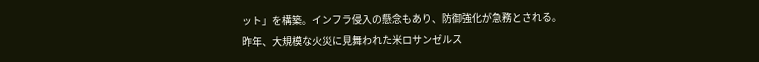ット」を構築。インフラ侵入の懸念もあり、防御強化が急務とされる。
昨年、大規模な火災に見舞われた米ロサンゼルス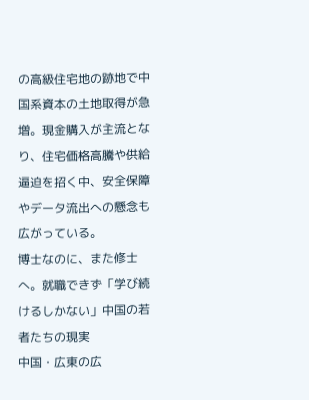の高級住宅地の跡地で中国系資本の土地取得が急増。現金購入が主流となり、住宅価格高騰や供給逼迫を招く中、安全保障やデータ流出への懸念も広がっている。
博士なのに、また修士へ。就職できず「学び続けるしかない」中国の若者たちの現実
中国・広東の広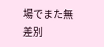場でまた無差別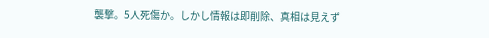襲撃。5人死傷か。しかし情報は即削除、真相は見えず